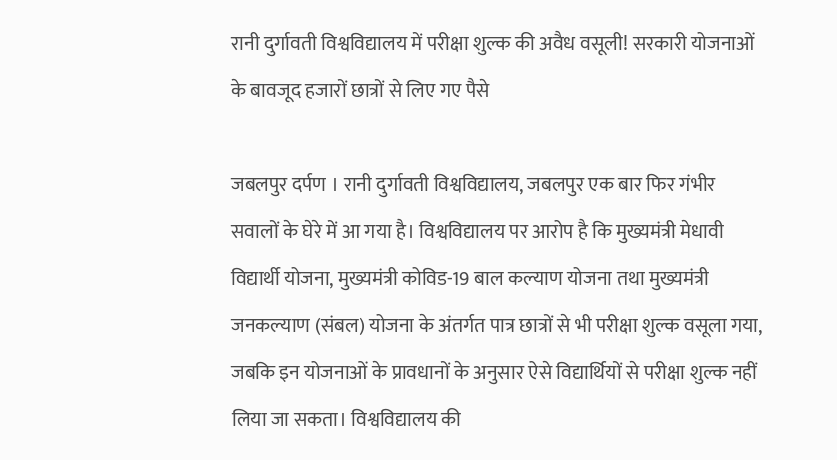रानी दुर्गावती विश्वविद्यालय में परीक्षा शुल्क की अवैध वसूली! सरकारी योजनाओं के बावजूद हजारों छात्रों से लिए गए पैसे

जबलपुर दर्पण । रानी दुर्गावती विश्वविद्यालय, जबलपुर एक बार फिर गंभीर सवालों के घेरे में आ गया है। विश्वविद्यालय पर आरोप है कि मुख्यमंत्री मेधावी विद्यार्थी योजना, मुख्यमंत्री कोविड-19 बाल कल्याण योजना तथा मुख्यमंत्री जनकल्याण (संबल) योजना के अंतर्गत पात्र छात्रों से भी परीक्षा शुल्क वसूला गया, जबकि इन योजनाओं के प्रावधानों के अनुसार ऐसे विद्यार्थियों से परीक्षा शुल्क नहीं लिया जा सकता। विश्वविद्यालय की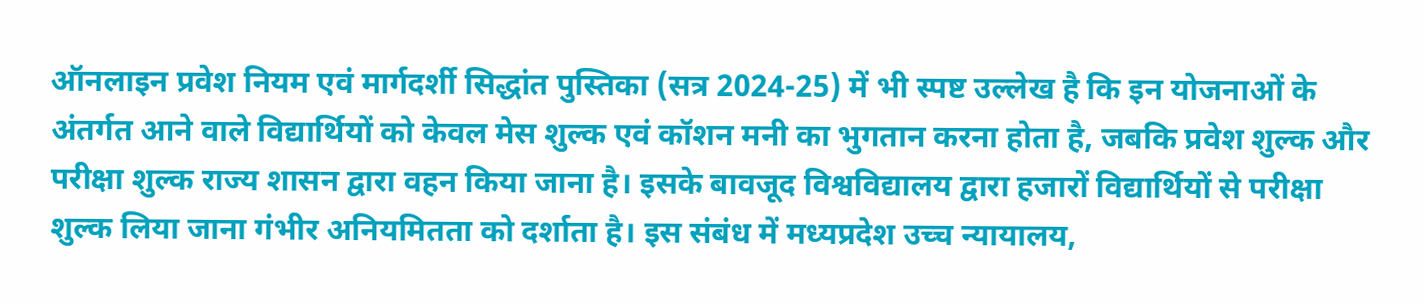ऑनलाइन प्रवेश नियम एवं मार्गदर्शी सिद्धांत पुस्तिका (सत्र 2024-25) में भी स्पष्ट उल्लेख है कि इन योजनाओं के अंतर्गत आने वाले विद्यार्थियों को केवल मेस शुल्क एवं कॉशन मनी का भुगतान करना होता है, जबकि प्रवेश शुल्क और परीक्षा शुल्क राज्य शासन द्वारा वहन किया जाना है। इसके बावजूद विश्वविद्यालय द्वारा हजारों विद्यार्थियों से परीक्षा शुल्क लिया जाना गंभीर अनियमितता को दर्शाता है। इस संबंध में मध्यप्रदेश उच्च न्यायालय,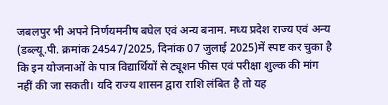जबलपुर भी अपने निर्णयमनीष बघेल एवं अन्य बनाम. मध्य प्रदेश राज्य एवं अन्य (डब्ल्यू.पी. क्रमांक 24547/2025, दिनांक 07 जुलाई 2025)में स्पष्ट कर चुका है कि इन योजनाओं के पात्र विद्यार्थियों से ट्यूशन फीस एवं परीक्षा शुल्क की मांग नहीं की जा सकती। यदि राज्य शासन द्वारा राशि लंबित है तो यह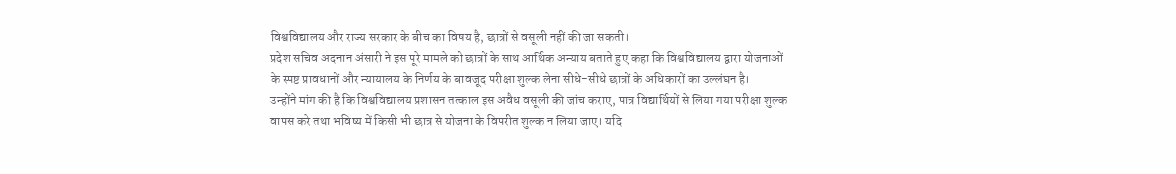विश्वविद्यालय और राज्य सरकार के बीच का विषय है, छात्रों से वसूली नहीं की जा सकती।
प्रदेश सचिव अदनान अंसारी ने इस पूरे मामले को छात्रों के साथ आर्थिक अन्याय बताते हुए कहा कि विश्वविद्यालय द्वारा योजनाओं के स्पष्ट प्रावधानों और न्यायालय के निर्णय के बावजूद परीक्षा शुल्क लेना सीधे-सीधे छात्रों के अधिकारों का उल्लंघन है।
उन्होंने मांग की है कि विश्वविद्यालय प्रशासन तत्काल इस अवैध वसूली की जांच कराए, पात्र विद्यार्थियों से लिया गया परीक्षा शुल्क वापस करे तथा भविष्य में किसी भी छात्र से योजना के विपरीत शुल्क न लिया जाए। यदि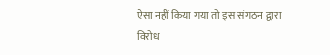ऐसा नहीं किया गया तो इस संगठन द्वारा विरोध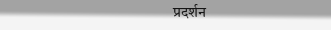प्रदर्शन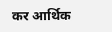कर आर्थिक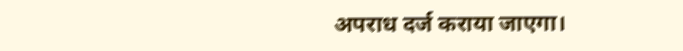अपराध दर्ज कराया जाएगा।